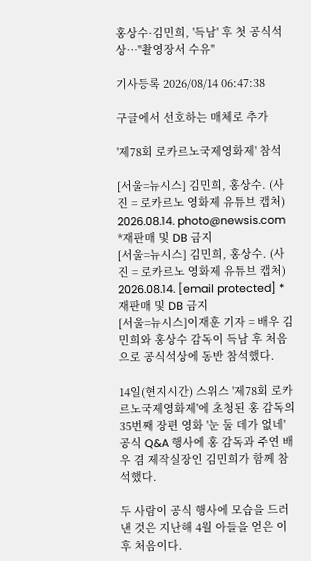홍상수·김민희, '득남' 후 첫 공식석상…"촬영장서 수유"

기사등록 2026/08/14 06:47:38

구글에서 선호하는 매체로 추가

'제78회 로카르노국제영화제' 참석

[서울=뉴시스] 김민희, 홍상수. (사진 = 로카르노 영화제 유튜브 캡처) 2026.08.14. photo@newsis.com *재판매 및 DB 금지
[서울=뉴시스] 김민희, 홍상수. (사진 = 로카르노 영화제 유튜브 캡처) 2026.08.14. [email protected] *재판매 및 DB 금지
[서울=뉴시스]이재훈 기자 = 배우 김민희와 홍상수 감독이 득남 후 처음으로 공식석상에 동반 참석했다.

14일(현지시간) 스위스 '제78회 로카르노국제영화제'에 초청된 홍 감독의 35번째 장편 영화 '눈 둘 데가 없네' 공식 Q&A 행사에 홍 감독과 주연 배우 겸 제작실장인 김민희가 함께 참석했다.

두 사람이 공식 행사에 모습을 드러낸 것은 지난해 4월 아들을 얻은 이후 처음이다.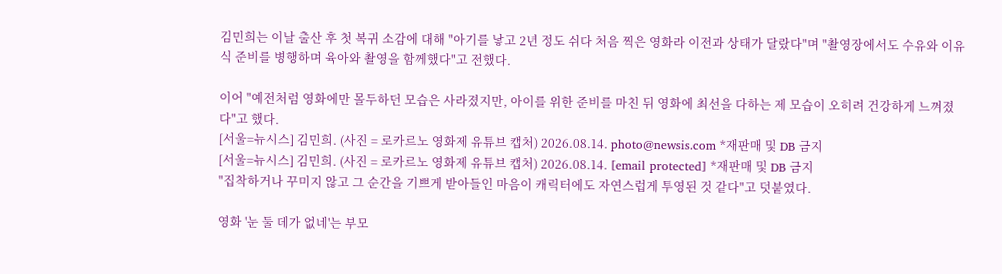김민희는 이날 출산 후 첫 복귀 소감에 대해 "아기를 낳고 2년 정도 쉬다 처음 찍은 영화라 이전과 상태가 달랐다"며 "촬영장에서도 수유와 이유식 준비를 병행하며 육아와 촬영을 함께했다"고 전했다.

이어 "예전처럼 영화에만 몰두하던 모습은 사라졌지만, 아이를 위한 준비를 마친 뒤 영화에 최선을 다하는 제 모습이 오히려 건강하게 느껴졌다"고 했다.
[서울=뉴시스] 김민희. (사진 = 로카르노 영화제 유튜브 캡처) 2026.08.14. photo@newsis.com *재판매 및 DB 금지
[서울=뉴시스] 김민희. (사진 = 로카르노 영화제 유튜브 캡처) 2026.08.14. [email protected] *재판매 및 DB 금지
"집착하거나 꾸미지 않고 그 순간을 기쁘게 받아들인 마음이 캐릭터에도 자연스럽게 투영된 것 같다"고 덧붙였다.

영화 '눈 둘 데가 없네'는 부모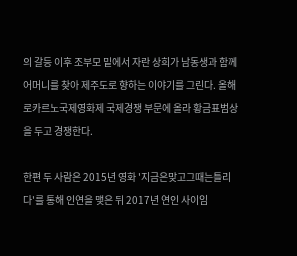의 갈등 이후 조부모 밑에서 자란 상희가 남동생과 함께 어머니를 찾아 제주도로 향하는 이야기를 그린다. 올해 로카르노국제영화제 국제경쟁 부문에 올라 황금표범상을 두고 경쟁한다.

한편 두 사람은 2015년 영화 '지금은맞고그때는틀리다'를 통해 인연을 맺은 뒤 2017년 연인 사이임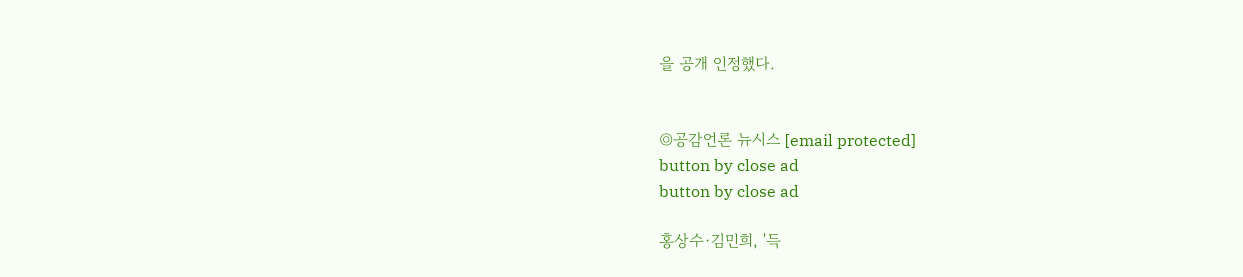을 공개 인정했다.


◎공감언론 뉴시스 [email protected]
button by close ad
button by close ad

홍상수·김민희, '득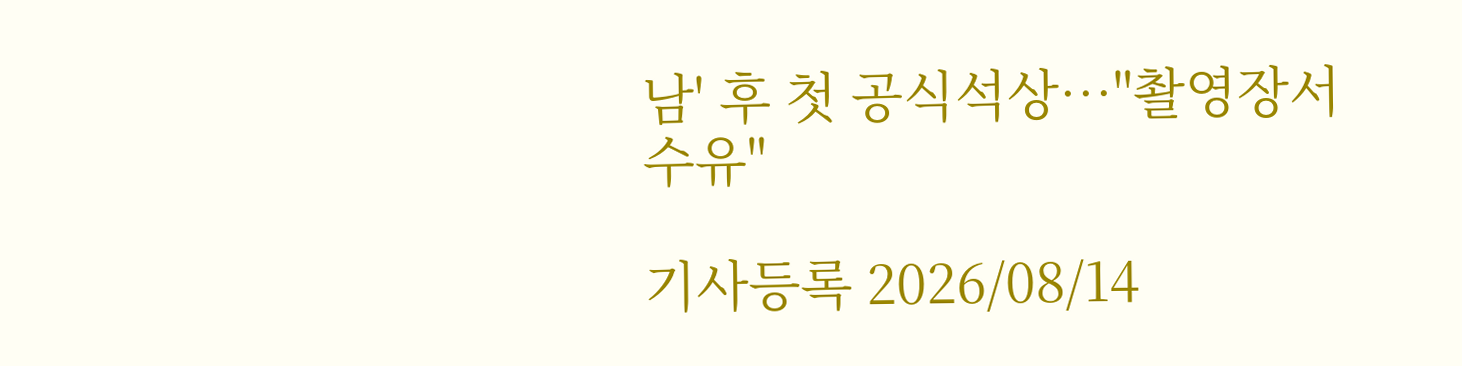남' 후 첫 공식석상…"촬영장서 수유"

기사등록 2026/08/14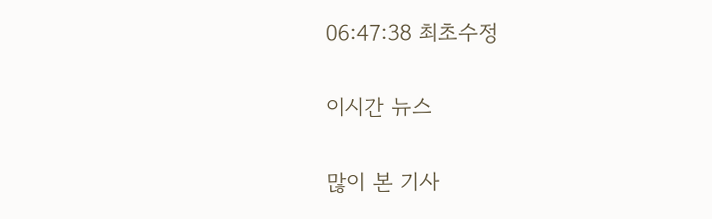06:47:38 최초수정

이시간 뉴스

많이 본 기사